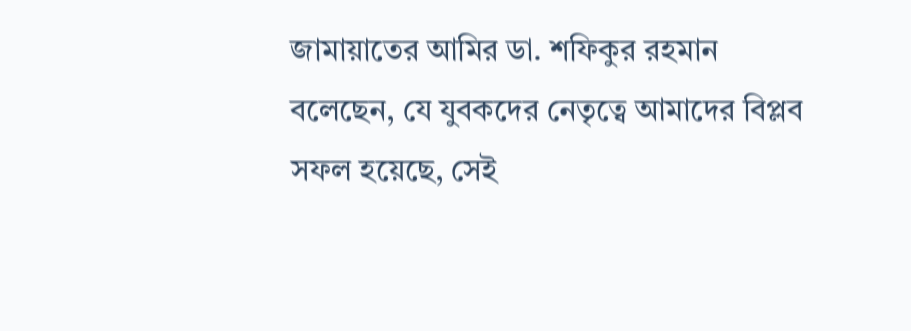জামায়াতের আমির ডা. শফিকুর রহমান বলেছেন, যে যুবকদের নেতৃত্বে আমাদের বিপ্লব সফল হয়েছে, সেই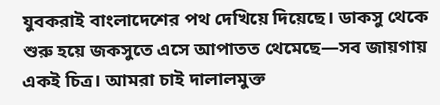যুবকরাই বাংলাদেশের পথ দেখিয়ে দিয়েছে। ডাকসু থেকে শুরু হয়ে জকসুতে এসে আপাতত থেমেছে—সব জায়গায় একই চিত্র। আমরা চাই দালালমুক্ত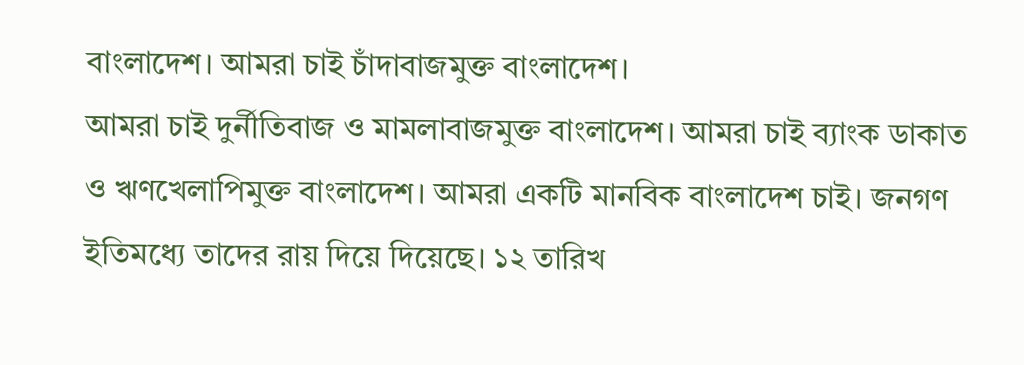বাংলাদেশ। আমরা চাই চাঁদাবাজমুক্ত বাংলাদেশ।
আমরা চাই দুর্নীতিবাজ ও মামলাবাজমুক্ত বাংলাদেশ। আমরা চাই ব্যাংক ডাকাত ও ঋণখেলাপিমুক্ত বাংলাদেশ। আমরা একটি মানবিক বাংলাদেশ চাই। জনগণ ইতিমধ্যে তাদের রায় দিয়ে দিয়েছে। ১২ তারিখ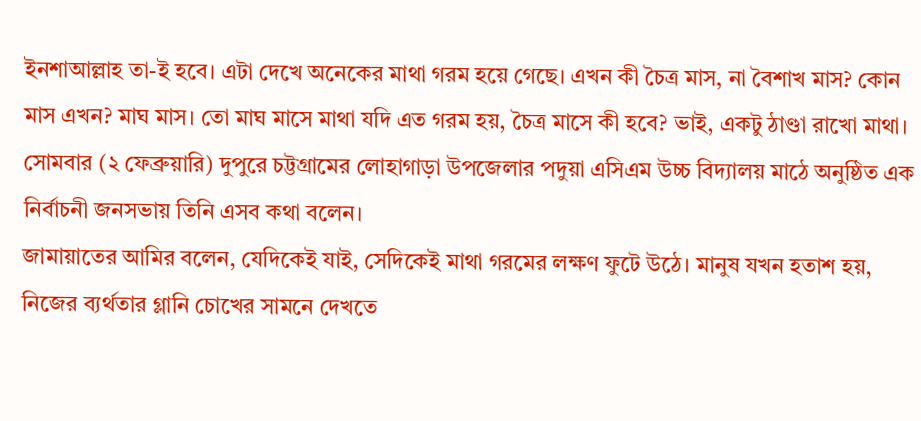ইনশাআল্লাহ তা-ই হবে। এটা দেখে অনেকের মাথা গরম হয়ে গেছে। এখন কী চৈত্র মাস, না বৈশাখ মাস? কোন মাস এখন? মাঘ মাস। তো মাঘ মাসে মাথা যদি এত গরম হয়, চৈত্র মাসে কী হবে? ভাই, একটু ঠাণ্ডা রাখো মাথা।
সোমবার (২ ফেব্রুয়ারি) দুপুরে চট্টগ্রামের লোহাগাড়া উপজেলার পদুয়া এসিএম উচ্চ বিদ্যালয় মাঠে অনুষ্ঠিত এক নির্বাচনী জনসভায় তিনি এসব কথা বলেন।
জামায়াতের আমির বলেন, যেদিকেই যাই, সেদিকেই মাথা গরমের লক্ষণ ফুটে উঠে। মানুষ যখন হতাশ হয়, নিজের ব্যর্থতার গ্লানি চোখের সামনে দেখতে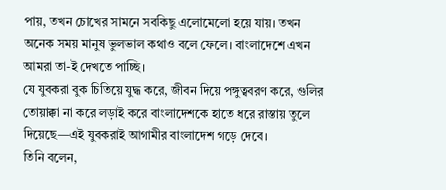পায়, তখন চোখের সামনে সবকিছু এলোমেলো হয়ে যায়। তখন অনেক সময় মানুষ ভুলভাল কথাও বলে ফেলে। বাংলাদেশে এখন আমরা তা-ই দেখতে পাচ্ছি।
যে যুবকরা বুক চিতিয়ে যুদ্ধ করে, জীবন দিয়ে পঙ্গুত্ববরণ করে, গুলির তোয়াক্কা না করে লড়াই করে বাংলাদেশকে হাতে ধরে রাস্তায় তুলে দিয়েছে—এই যুবকরাই আগামীর বাংলাদেশ গড়ে দেবে।
তিনি বলেন,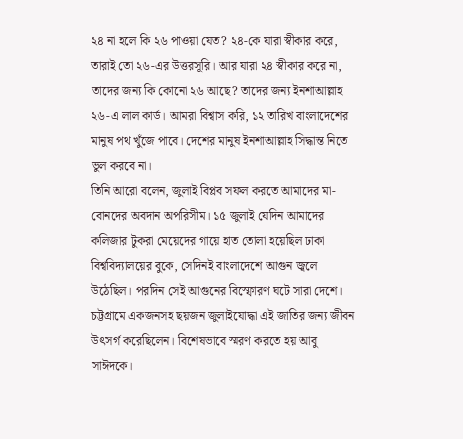২৪ না হলে কি ২৬ পাওয়া যেত? ২৪-কে যারা স্বীকার করে, তারাই তো ২৬-এর উত্তরসূরি। আর যারা ২৪ স্বীকার করে না, তাদের জন্য কি কোনো ২৬ আছে? তাদের জন্য ইনশাআল্লাহ ২৬-এ লাল কার্ড। আমরা বিশ্বাস করি, ১২ তারিখ বাংলাদেশের মানুষ পথ খুঁজে পাবে। দেশের মানুষ ইনশাআল্লাহ সিদ্ধান্ত নিতে ভুল করবে না।
তিনি আরো বলেন, জুলাই বিপ্লব সফল করতে আমাদের মা-বোনদের অবদান অপরিসীম। ১৫ জুলাই যেদিন আমাদের কলিজার টুকরা মেয়েদের গায়ে হাত তোলা হয়েছিল ঢাকা বিশ্ববিদ্যালয়ের বুকে, সেদিনই বাংলাদেশে আগুন জ্বলে উঠেছিল। পরদিন সেই আগুনের বিস্ফোরণ ঘটে সারা দেশে। চট্টগ্রামে একজনসহ ছয়জন জুলাইযোদ্ধা এই জাতির জন্য জীবন উৎসর্গ করেছিলেন। বিশেষভাবে স্মরণ করতে হয় আবু সাঈদকে।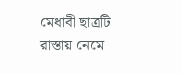মেধাবী ছাত্রটি রাস্তায় নেমে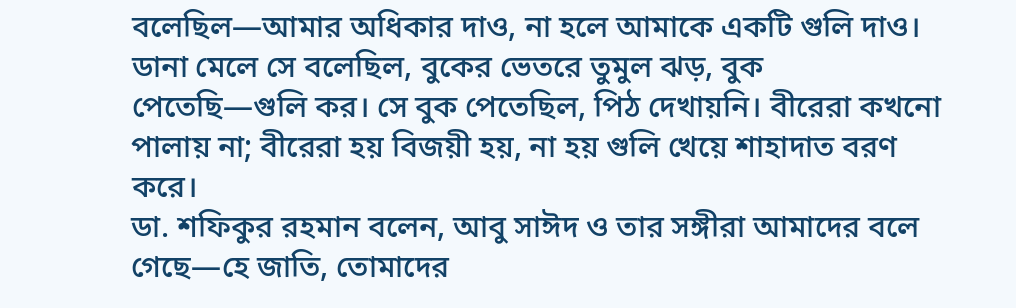বলেছিল—আমার অধিকার দাও, না হলে আমাকে একটি গুলি দাও। ডানা মেলে সে বলেছিল, বুকের ভেতরে তুমুল ঝড়, বুক পেতেছি—গুলি কর। সে বুক পেতেছিল, পিঠ দেখায়নি। বীরেরা কখনো পালায় না; বীরেরা হয় বিজয়ী হয়, না হয় গুলি খেয়ে শাহাদাত বরণ করে।
ডা. শফিকুর রহমান বলেন, আবু সাঈদ ও তার সঙ্গীরা আমাদের বলে গেছে—হে জাতি, তোমাদের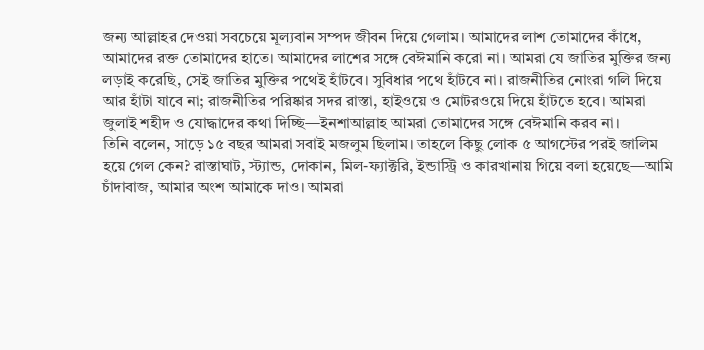জন্য আল্লাহর দেওয়া সবচেয়ে মূল্যবান সম্পদ জীবন দিয়ে গেলাম। আমাদের লাশ তোমাদের কাঁধে, আমাদের রক্ত তোমাদের হাতে। আমাদের লাশের সঙ্গে বেঈমানি করো না। আমরা যে জাতির মুক্তির জন্য লড়াই করেছি, সেই জাতির মুক্তির পথেই হাঁটবে। সুবিধার পথে হাঁটবে না। রাজনীতির নোংরা গলি দিয়ে আর হাঁটা যাবে না; রাজনীতির পরিষ্কার সদর রাস্তা, হাইওয়ে ও মোটরওয়ে দিয়ে হাঁটতে হবে। আমরা জুলাই শহীদ ও যোদ্ধাদের কথা দিচ্ছি—ইনশাআল্লাহ আমরা তোমাদের সঙ্গে বেঈমানি করব না।
তিনি বলেন, সাড়ে ১৫ বছর আমরা সবাই মজলুম ছিলাম। তাহলে কিছু লোক ৫ আগস্টের পরই জালিম হয়ে গেল কেন? রাস্তাঘাট, স্ট্যান্ড, দোকান, মিল-ফ্যাক্টরি, ইন্ডাস্ট্রি ও কারখানায় গিয়ে বলা হয়েছে—আমি চাঁদাবাজ, আমার অংশ আমাকে দাও। আমরা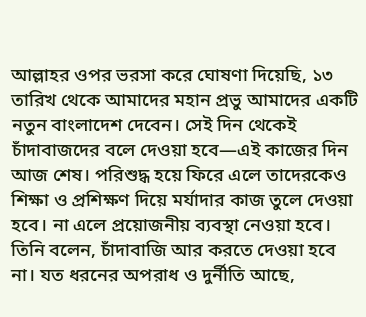আল্লাহর ওপর ভরসা করে ঘোষণা দিয়েছি, ১৩ তারিখ থেকে আমাদের মহান প্রভু আমাদের একটি নতুন বাংলাদেশ দেবেন। সেই দিন থেকেই চাঁদাবাজদের বলে দেওয়া হবে—এই কাজের দিন আজ শেষ। পরিশুদ্ধ হয়ে ফিরে এলে তাদেরকেও শিক্ষা ও প্রশিক্ষণ দিয়ে মর্যাদার কাজ তুলে দেওয়া হবে। না এলে প্রয়োজনীয় ব্যবস্থা নেওয়া হবে।
তিনি বলেন, চাঁদাবাজি আর করতে দেওয়া হবে না। যত ধরনের অপরাধ ও দুর্নীতি আছে,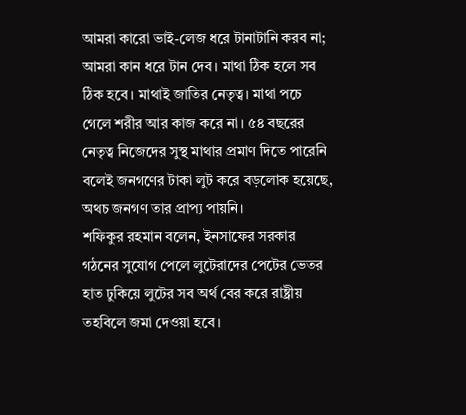আমরা কারো ভাই-লেজ ধরে টানাটানি করব না; আমরা কান ধরে টান দেব। মাথা ঠিক হলে সব ঠিক হবে। মাথাই জাতির নেতৃত্ব। মাথা পচে গেলে শরীর আর কাজ করে না। ৫৪ বছরের নেতৃত্ব নিজেদের সুস্থ মাথার প্রমাণ দিতে পারেনি বলেই জনগণের টাকা লুট করে বড়লোক হয়েছে, অথচ জনগণ তার প্রাপ্য পায়নি।
শফিকুর রহমান বলেন, ইনসাফের সরকার গঠনের সুযোগ পেলে লুটেরাদের পেটের ভেতর হাত ঢুকিয়ে লুটের সব অর্থ বের করে রাষ্ট্রীয় তহবিলে জমা দেওয়া হবে।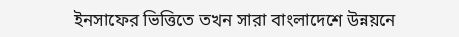ইনসাফের ভিত্তিতে তখন সারা বাংলাদেশে উন্নয়নে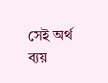সেই অর্থ ব্যয়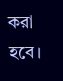করা হবে।